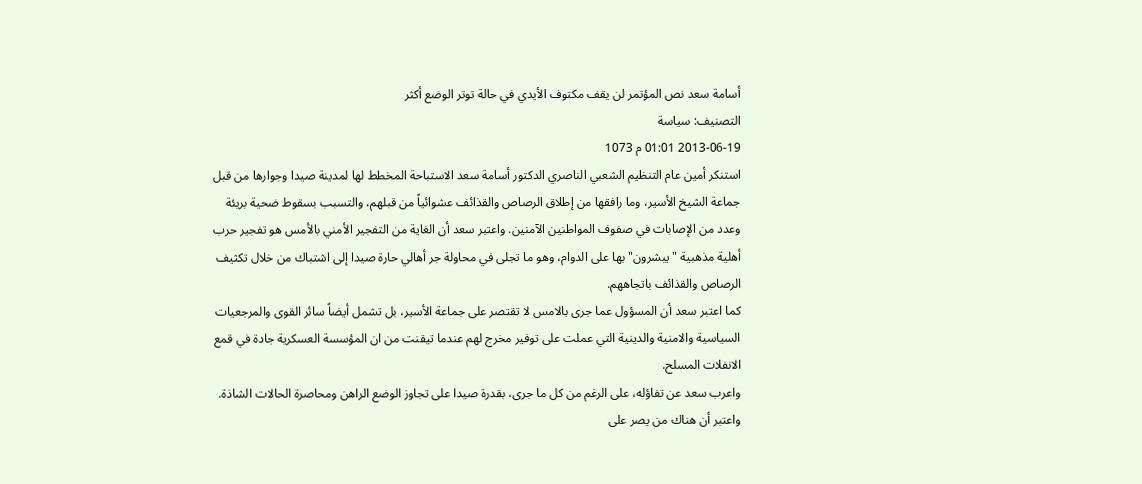أسامة سعد نص المؤتمر لن يقف مكتوف الأيدي في حالة توتر الوضع أكثر
التصنيف: سياسة
2013-06-19 01:01 م 1073
استنكر أمين عام التنظيم الشعبي الناصري الدكتور أسامة سعد الاستباحة المخطط لها لمدينة صيدا وجوارها من قبل جماعة الشيخ الأسير، وما رافقها من إطلاق الرصاص والقذائف عشوائياً من قبلهم، والتسبب بسقوط ضحية بريئة وعدد من الإصابات في صفوف المواطنين الآمنين. واعتبر سعد أن الغاية من التفجير الأمني بالأمس هو تفجير حرب أهلية مذهبية "يبشرون" بها على الدوام، وهو ما تجلى في محاولة جر أهالي حارة صيدا إلى اشتباك من خلال تكثيف الرصاص والقذائف باتجاههم.
كما اعتبر سعد أن المسؤول عما جرى بالامس لا تقتصر على جماعة الأسير، بل تشمل أيضاً سائر القوى والمرجعيات السياسية والامنية والدينية التي عملت على توفير مخرج لهم عندما تيقنت من ان المؤسسة العسكرية جادة في قمع الانفلات المسلح.
واعرب سعد عن تفاؤله، على الرغم من كل ما جرى، بقدرة صيدا على تجاوز الوضع الراهن ومحاصرة الحالات الشاذة.
واعتبر أن هناك من يصر على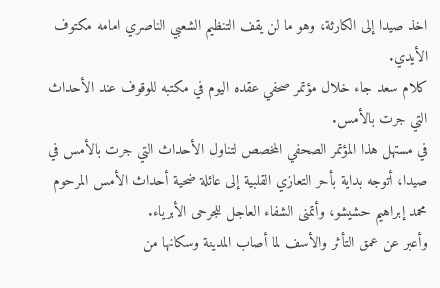اخذ صيدا إلى الكارثة، وهو ما لن يقف التنظيم الشعبي الناصري امامه مكتوف الأيدي.
كلام سعد جاء خلال مؤتمر صحفي عقده اليوم في مكتبه للوقوف عند الأحداث التي جرت بالأمس.
في مستهل هذا المؤتمر الصحفي المخصص لتناول الأحداث التي جرت بالأمس في صيدا، أتوجه بداية بأحر التعازي القلبية إلى عائلة ضحية أحداث الأمس المرحوم محمد إبراهيم حشيشو، وأتمنى الشفاء العاجل للجرحى الأبرياء.
وأعبر عن عمق التأثر والأسف لما أصاب المدينة وسكانها من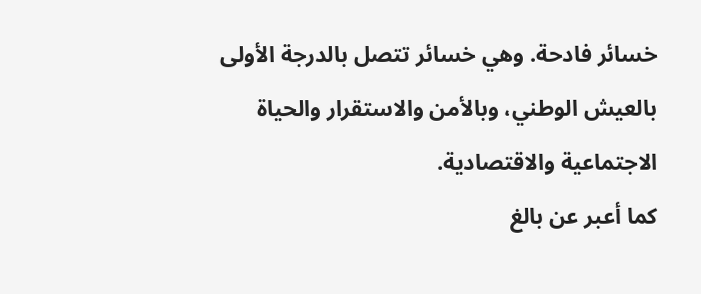خسائر فادحة. وهي خسائر تتصل بالدرجة الأولى بالعيش الوطني، وبالأمن والاستقرار والحياة الاجتماعية والاقتصادية.
كما أعبر عن بالغ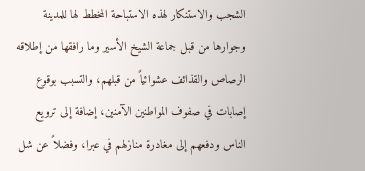الشجب والاستنكار لهذه الاستباحة المخطط لها للمدينة وجوارها من قبل جماعة الشيخ الأسير وما رافقها من إطلاقه الرصاص والقذائف عشوائياً من قبلهم، والتسبب بوقوع إصابات في صفوف المواطنين الآمنين، إضافة إلى ترويع الناس ودفعهم إلى مغادرة منازلهم في عبرا، وفضلاً عن شل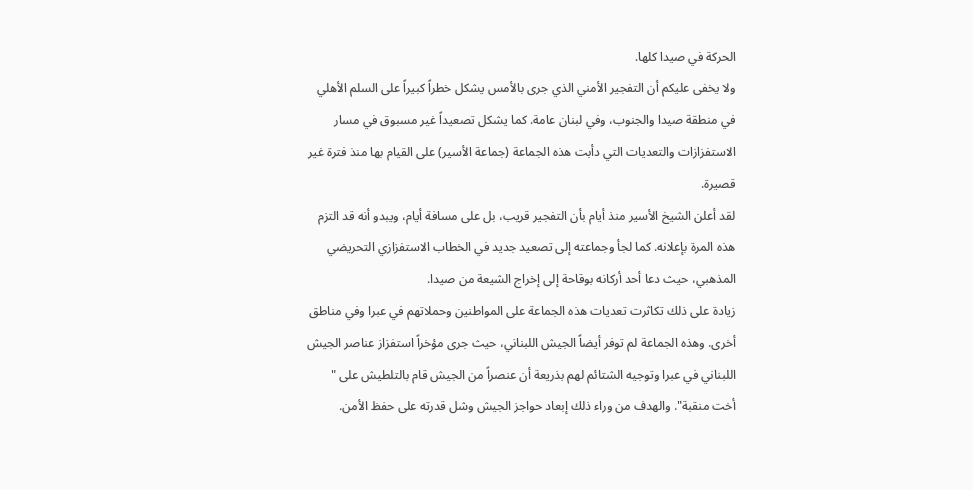الحركة في صيدا كلها.
ولا يخفى عليكم أن التفجير الأمني الذي جرى بالأمس يشكل خطراً كبيراً على السلم الأهلي في منطقة صيدا والجنوب، وفي لبنان عامة. كما يشكل تصعيداً غير مسبوق في مسار الاستفزازات والتعديات التي دأبت هذه الجماعة (جماعة الأسير) على القيام بها منذ فترة غير قصيرة.
لقد أعلن الشيخ الأسير منذ أيام بأن التفجير قريب، بل على مسافة أيام، ويبدو أنه قد التزم هذه المرة بإعلانه. كما لجأ وجماعته إلى تصعيد جديد في الخطاب الاستفزازي التحريضي المذهبي، حيث دعا أحد أركانه بوقاحة إلى إخراج الشيعة من صيدا.
زيادة على ذلك تكاثرت تعديات هذه الجماعة على المواطنين وحملاتهم في عبرا وفي مناطق أخرى. وهذه الجماعة لم توفر أيضاً الجيش اللبناني، حيث جرى مؤخراً استفزاز عناصر الجيش اللبناني في عبرا وتوجيه الشتائم لهم بذريعة أن عنصراً من الجيش قام بالتلطيش على " أخت منقبة". والهدف من وراء ذلك إبعاد حواجز الجيش وشل قدرته على حفظ الأمن.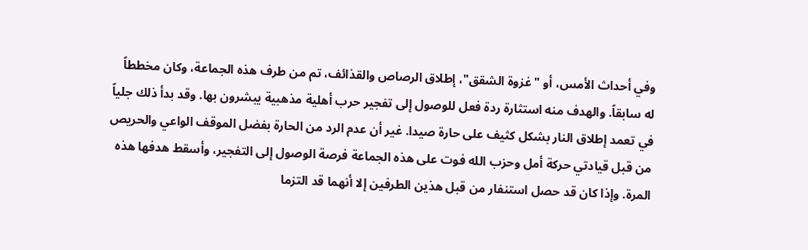وفي أحداث الأمس، أو "غزوة الشقق"، إطلاق الرصاص والقذائف، تم من طرف هذه الجماعة، وكان مخططاً له سابقاً. والهدف منه استثارة ردة فعل للوصول إلى تفجير حرب أهلية مذهبية يبشرون بها. وقد بدأ ذلك جلياً في تعمد إطلاق النار بشكل كثيف على حارة صيدا. غير أن عدم الرد من الحارة بفضل الموقف الواعي والحريص من قبل قيادتي حركة أمل وحزب الله فوت على هذه الجماعة فرصة الوصول إلى التفجير، وأسقط هدفها هذه المرة. وإذا كان قد حصل استنفار من قبل هذين الطرفين إلا أنهما قد التزما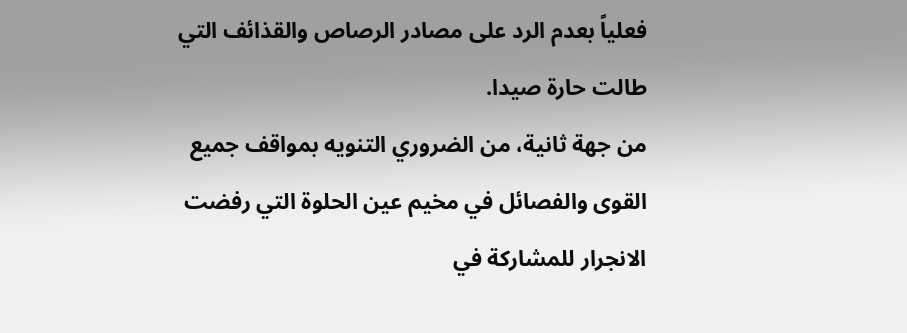فعلياً بعدم الرد على مصادر الرصاص والقذائف التي طالت حارة صيدا.
من جهة ثانية، من الضروري التنويه بمواقف جميع القوى والفصائل في مخيم عين الحلوة التي رفضت الانجرار للمشاركة في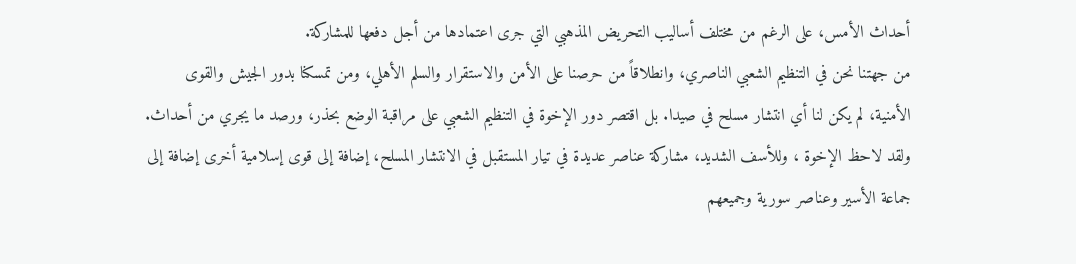أحداث الأمس، على الرغم من مختلف أساليب التحريض المذهبي التي جرى اعتمادها من أجل دفعها للمشاركة.
من جهتنا نحن في التنظيم الشعبي الناصري، وانطلاقاً من حرصنا على الأمن والاستقرار والسلم الأهلي، ومن تمسكنا بدور الجيش والقوى الأمنية، لم يكن لنا أي انتشار مسلح في صيدا. بل اقتصر دور الإخوة في التنظيم الشعبي على مراقبة الوضع بحذر، ورصد ما يجري من أحداث.
ولقد لاحظ الإخوة ، وللأسف الشديد، مشاركة عناصر عديدة في تيار المستقبل في الانتشار المسلح، إضافة إلى قوى إسلامية أخرى إضافة إلى جماعة الأسير وعناصر سورية وجميعهم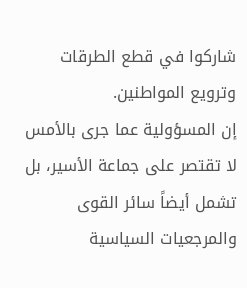شاركوا في قطع الطرقات وترويع المواطنين.
إن المسؤولية عما جرى بالأمس لا تقتصر على جماعة الأسير، بل تشمل أيضاً سائر القوى والمرجعيات السياسية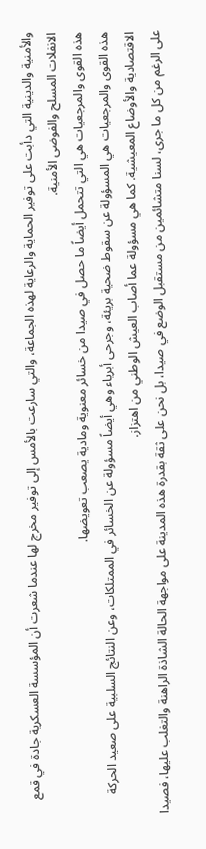والأمنية والدينية التي دأبت على توفير الحماية والرعاية لهذه الجماعة، والتي سارعت بالأمس إلى توفير مخرج لها عندما شعرت أن المؤسسة العسكرية جادة في قمع الانفلات المسلح والفوضى الأمنية.
هذه القوى والمرجعيات هي التي تتحمل أيضاً ما حصل في صيدا من خسائر معنوية ومادية يصعب تعويضها.
هذه القوى والمرجعيات هي المسؤولة عن سقوط ضحية بريئة، وجرحى أبرياء وهي أيضاً مسؤولة عن الخسائر في الممتلكات، وعن النتائج السلبية على صعيد الحركة الاقتصادية والأوضاع المعيشية. كما هي مسؤولة عما أصاب العيش الوطني من اهتزاز.
على الرغم من كل ما جرى، لسنا متشائمين من مستقبل الوضع في صيدا، بل نحن على ثقة بقدرة هذه المدينة على مواجهة الحالة الشاذة الراهنة والتغلب عليها، فصيدا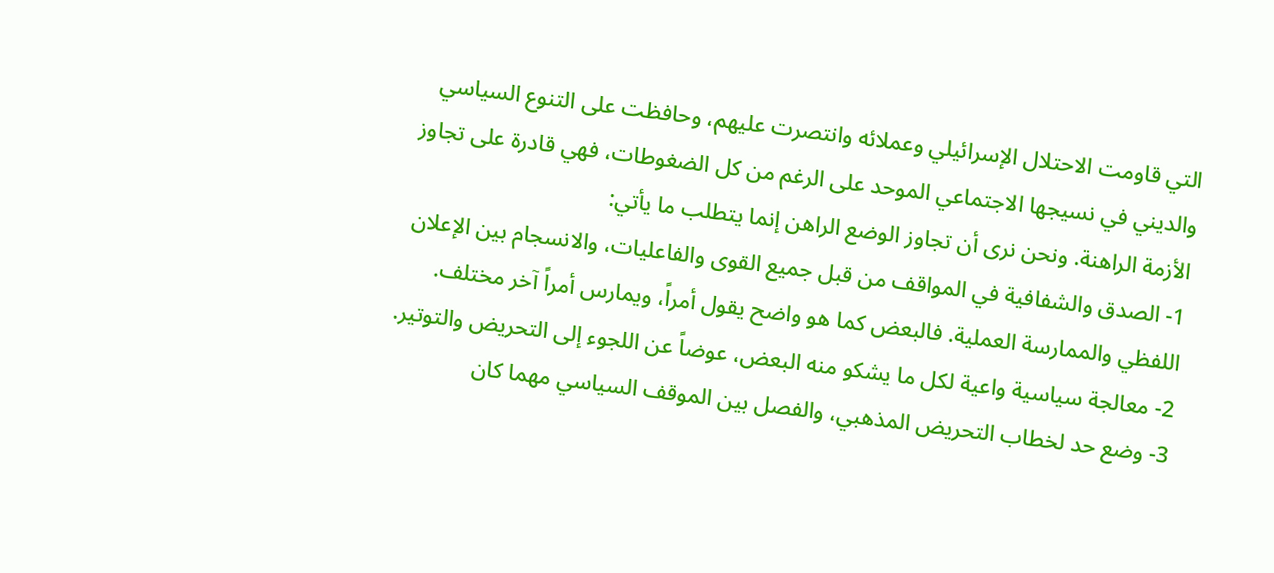التي قاومت الاحتلال الإسرائيلي وعملائه وانتصرت عليهم، وحافظت على التنوع السياسي والديني في نسيجها الاجتماعي الموحد على الرغم من كل الضغوطات، فهي قادرة على تجاوز الأزمة الراهنة. ونحن نرى أن تجاوز الوضع الراهن إنما يتطلب ما يأتي:
1- الصدق والشفافية في المواقف من قبل جميع القوى والفاعليات، والانسجام بين الإعلان اللفظي والممارسة العملية. فالبعض كما هو واضح يقول أمراً، ويمارس أمراً آخر مختلف.
2- معالجة سياسية واعية لكل ما يشكو منه البعض، عوضاً عن اللجوء إلى التحريض والتوتير.
3- وضع حد لخطاب التحريض المذهبي، والفصل بين الموقف السياسي مهما كان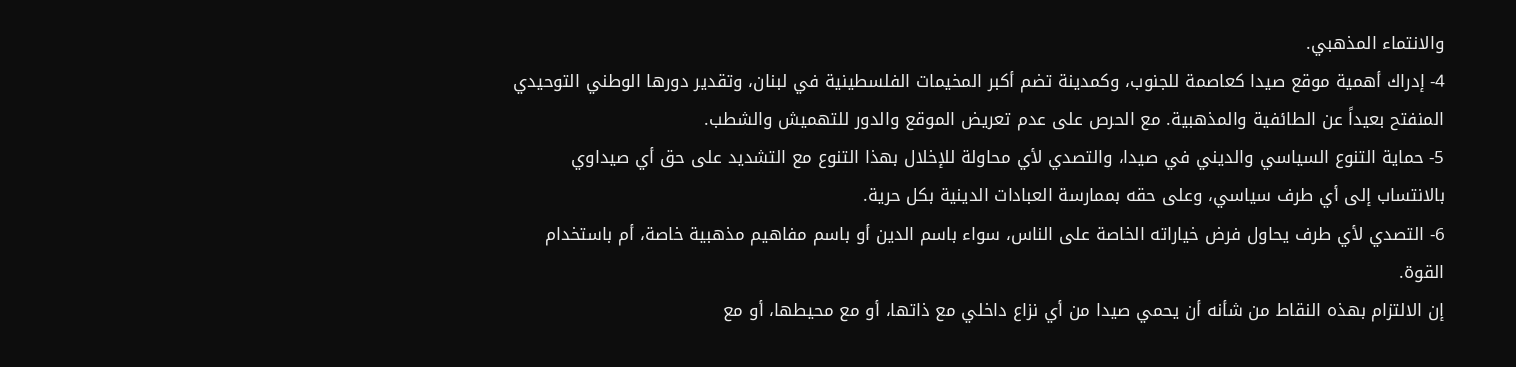والانتماء المذهبي.
4- إدراك أهمية موقع صيدا كعاصمة للجنوب، وكمدينة تضم أكبر المخيمات الفلسطينية في لبنان، وتقدير دورها الوطني التوحيدي المنفتح بعيداً عن الطائفية والمذهبية. مع الحرص على عدم تعريض الموقع والدور للتهميش والشطب.
5- حماية التنوع السياسي والديني في صيدا، والتصدي لأي محاولة للإخلال بهذا التنوع مع التشديد على حق أي صيداوي بالانتساب إلى أي طرف سياسي، وعلى حقه بممارسة العبادات الدينية بكل حرية.
6- التصدي لأي طرف يحاول فرض خياراته الخاصة على الناس، سواء باسم الدين أو باسم مفاهيم مذهبية خاصة، أم باستخدام القوة.
إن الالتزام بهذه النقاط من شأنه أن يحمي صيدا من أي نزاع داخلي مع ذاتها، أو مع محيطها، أو مع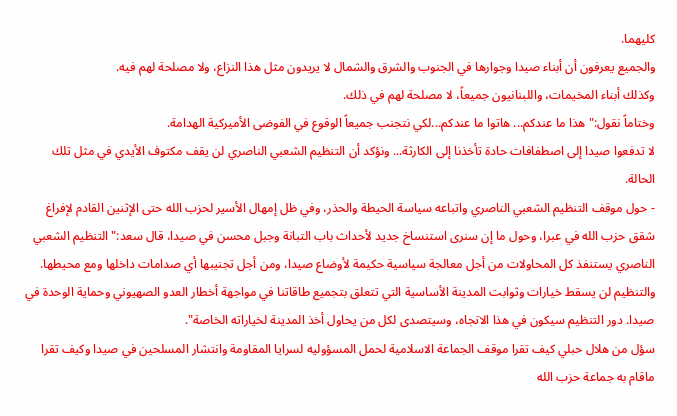كليهما.
والجميع يعرفون أن أبناء صيدا وجوارها في الجنوب والشرق والشمال لا يريدون مثل هذا النزاع، ولا مصلحة لهم فيه.
وكذلك أبناء المخيمات، واللبنانيون جميعاً، لا مصلحة لهم في ذلك.
وختاماً نقول:" هذا ما عندكم... هاتوا ما عندكم...لكي نتجنب جميعاً الوقوع في الفوضى الأميركية الهدامة.
لا تدفعوا صيدا إلى اصطفافات حادة تأخذنا إلى الكارثة... ونؤكد أن التنظيم الشعبي الناصري لن يقف مكتوف الأيدي في مثل تلك الحالة.
- حول موقف التنظيم الشعبي الناصري واتباعه سياسة الحيطة والحذر، وفي ظل إمهال الأسير لحزب الله حتى الإثنين القادم لإفراغ شقق حزب الله في عبرا، وحول ما إن سنرى استنساخ جديد لأحداث باب التبانة وجبل محسن في صيدا، قال سعد:" التنظيم الشعبي الناصري يستنفذ كل المحاولات من أجل معالجة سياسية حكيمة لأوضاع صيدا، ومن أجل تجنيبها أي صدامات داخلها ومع محيطها. والتنظيم لن يسقط خيارات وثوابت المدينة الأساسية التي تتعلق بتجميع طاقاتنا في مواجهة أخطار العدو الصهيوني وحماية الوحدة في صيدا. دور التنظيم سيكون في هذا الاتجاه، وسيتصدى لكل من يحاول أخذ المدينة لخياراته الخاصة".
سؤل من هلال حبلي كيف تقرا موقف الجماعة الاسلامية لحمل المسؤوليه لسرايا المقاومة وانتشار المسلحين في صيدا وكيف تقرا ماقام به جماعة حزب الله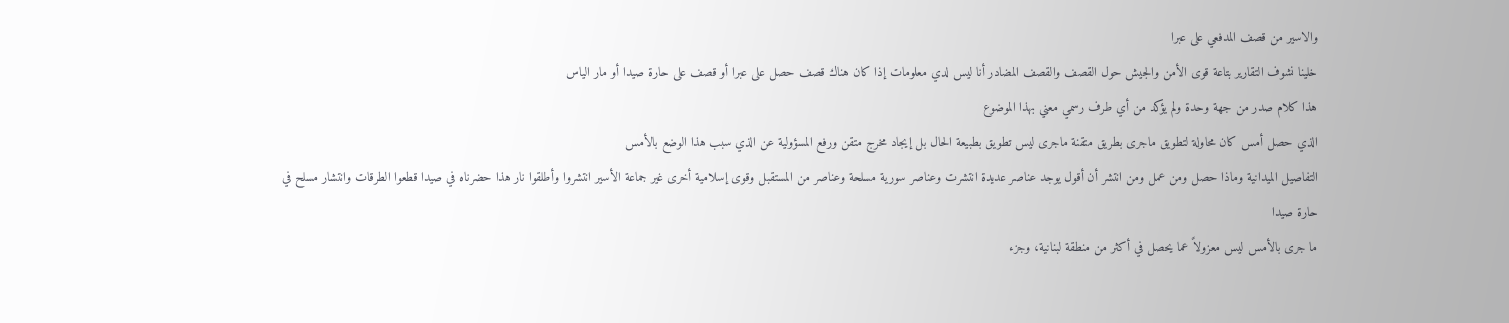والاسير من قصف المدفعي على عبرا
خلينا نشوف التقارير بتاعة قوى الأمن والجيش حول القصف والقصف المضادر أنا ليس لدي معلومات إذا كان هناك قصف حصل على عبرا أو قصف على حارة صيدا أو مار الياس
هذا كلام صدر من جهة وحدة ولم يؤكد من أي طرف رسمي معني بهذا الموضوع
الذي حصل أمس كان محاولة لتطويق ماجرى بطريق متقنة ماجرى ليس تطويق بطبيعة الحال بل إيجاد مخرج متقن ورفع المسؤولية عن الذي سبب هذا الوضع بالأمس
التفاصيل الميدانية وماذا حصل ومن عمل ومن انتشر أن أقول يوجد عناصر عديدة انتشرت وعناصر سورية مسلحة وعناصر من المستقبل وقوى إسلامية أخرى غير جماعة الأسير انتشروا وأطلقوا نار هذا حضرناه في صيدا قطعوا الطرقات وانتشار مسلح في حارة صيدا
ما جرى بالأمس ليس معزولاً عما يحصل في أكثر من منطقة لبنانية، وجزء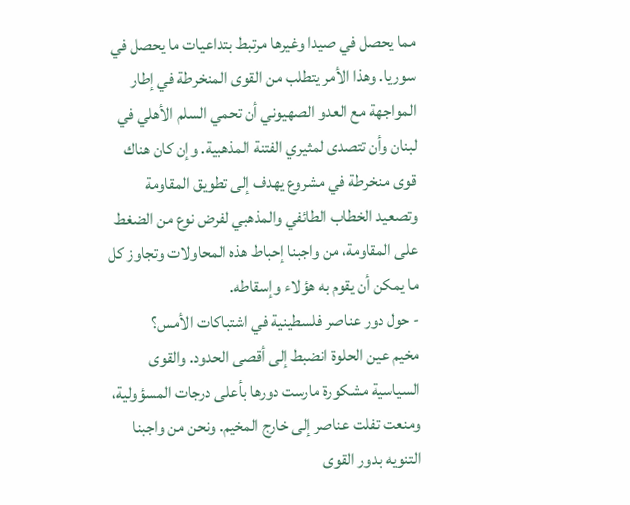مما يحصل في صيدا وغيرها مرتبط بتداعيات ما يحصل في سوريا. وهذا الأمر يتطلب من القوى المنخرطة في إطار المواجهة مع العدو الصهيوني أن تحمي السلم الأهلي في لبنان وأن تتصدى لمثيري الفتنة المذهبية. وإن كان هناك قوى منخرطة في مشروع يهدف إلى تطويق المقاومة وتصعيد الخطاب الطائفي والمذهبي لفرض نوع من الضغط على المقاومة، من واجبنا إحباط هذه المحاولات وتجاوز كل ما يمكن أن يقوم به هؤلاء وإسقاطه.
- حول دور عناصر فلسطينية في اشتباكات الأمس؟
مخيم عين الحلوة انضبط إلى أقصى الحدود. والقوى السياسية مشكورة مارست دورها بأعلى درجات المسؤولية، ومنعت تفلت عناصر إلى خارج المخيم. ونحن من واجبنا التنويه بدور القوى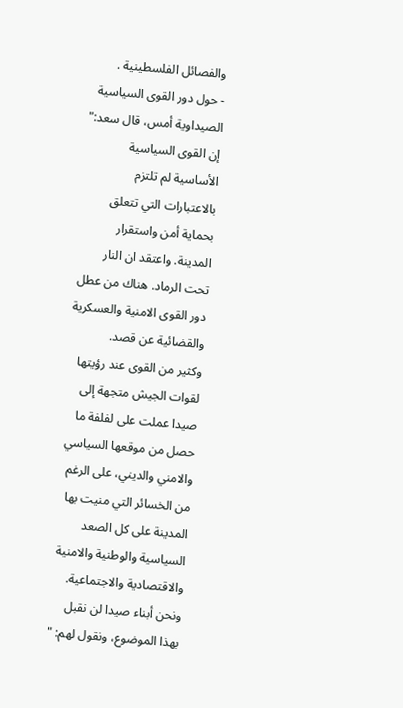والفصائل الفلسطينية .
- حول دور القوى السياسية الصيداوية أمس، قال سعد:" إن القوى السياسية الأساسية لم تلتزم بالاعتبارات التي تتعلق بحماية أمن واستقرار المدينة. واعتقد ان النار تحت الرماد. هناك من عطل دور القوى الامنية والعسكرية والقضائية عن قصد.
وكثير من القوى عند رؤيتها لقوات الجيش متجهة إلى صيدا عملت على لفلفة ما حصل من موقعها السياسي والامني والديني، على الرغم من الخسائر التي منيت بها المدينة على كل الصعد السياسية والوطنية والامنية والاقتصادية والاجتماعية. ونحن أبناء صيدا لن نقبل بهذا الموضوع، ونقول لهم: "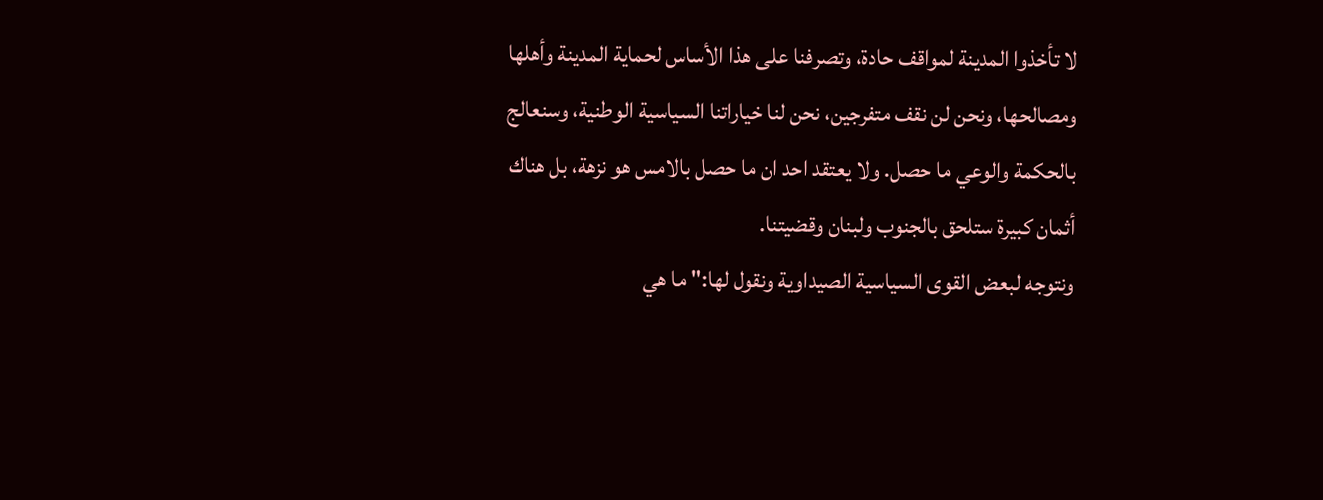لا تأخذوا المدينة لمواقف حادة، وتصرفنا على هذا الأساس لحماية المدينة وأهلها ومصالحها، ونحن لن نقف متفرجين، نحن لنا خياراتنا السياسية الوطنية، وسنعالج بالحكمة والوعي ما حصل. ولا يعتقد احد ان ما حصل بالامس هو نزهة، بل هناك أثمان كبيرة ستلحق بالجنوب ولبنان وقضيتنا.
ونتوجه لبعض القوى السياسية الصيداوية ونقول لها:" ما هي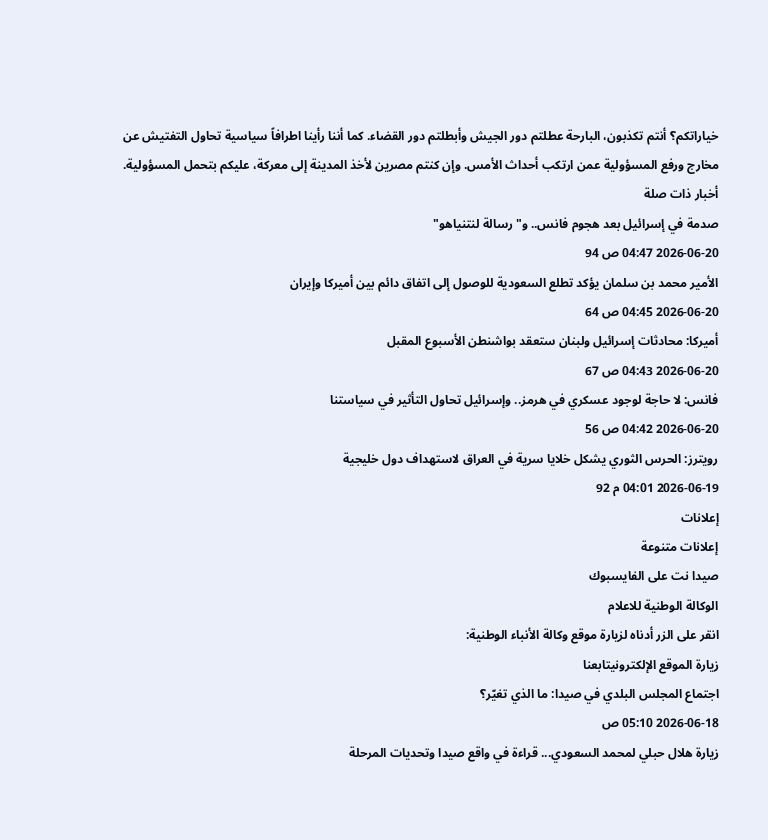خياراتكم؟ أنتم تكذبون، البارحة عطلتم دور الجيش وأبطلتم دور القضاء. كما أننا رأينا اطرافاً سياسية تحاول التفتيش عن مخارج ورفع المسؤولية عمن ارتكب أحداث الأمس. وإن كنتم مصرين لأخذ المدينة إلى معركة، عليكم بتحمل المسؤولية.
أخبار ذات صلة
صدمة في إسرائيل بعد هجوم فانس.. و"رسالة لنتنياهو"
2026-06-20 04:47 ص 94
الأمير محمد بن سلمان يؤكد تطلع السعودية للوصول إلى اتفاق دائم بين أميركا وإيران
2026-06-20 04:45 ص 64
أميركا: محادثات إسرائيل ولبنان ستعقد بواشنطن الأسبوع المقبل
2026-06-20 04:43 ص 67
فانس: لا حاجة لوجود عسكري في هرمز.. وإسرائيل تحاول التأثير في سياستنا
2026-06-20 04:42 ص 56
رويترز: الحرس الثوري يشكل خلايا سرية في العراق لاستهداف دول خليجية
2026-06-19 04:01 م 92
إعلانات
إعلانات متنوعة
صيدا نت على الفايسبوك
الوكالة الوطنية للاعلام
انقر على الزر أدناه لزيارة موقع وكالة الأنباء الوطنية:
زيارة الموقع الإلكترونيتابعنا
اجتماع المجلس البلدي في صيدا: ما الذي تغيّر؟
2026-06-18 05:10 ص
زيارة هلال حبلي لمحمد السعودي... قراءة في واقع صيدا وتحديات المرحلة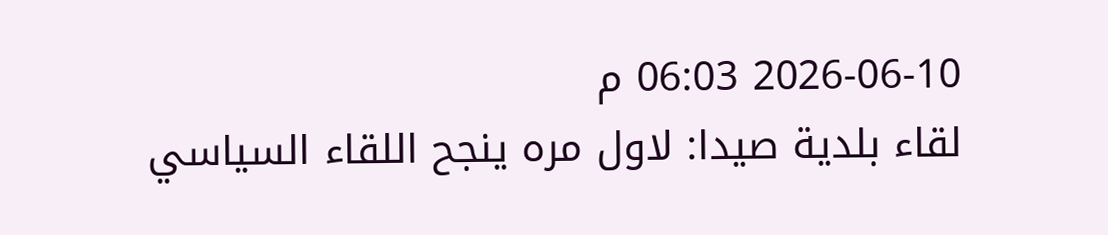2026-06-10 06:03 م
لقاء بلدية صيدا: لاول مره ينجح اللقاء السياسي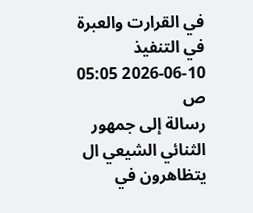في القرارت والعبرة في التنفيذ
2026-06-10 05:05 ص
رسالة إلى جمهور الثنائي الشيعي ال يتظاهرون في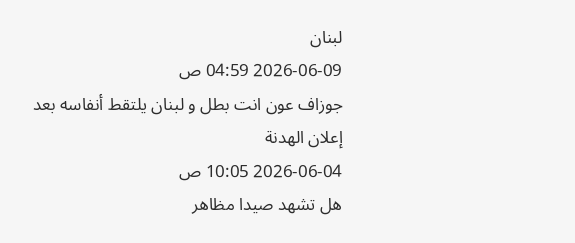لبنان
2026-06-09 04:59 ص
جوزاف عون انت بطل و لبنان يلتقط أنفاسه بعد إعلان الهدنة
2026-06-04 10:05 ص
هل تشهد صيدا مظاهر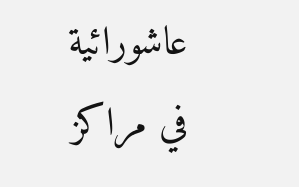عاشورائية في مراكز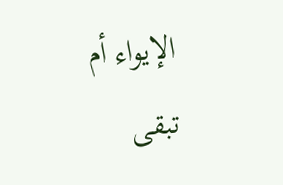الإيواء أم تبقى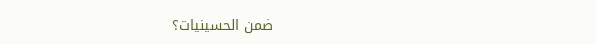ضمن الحسينيات؟